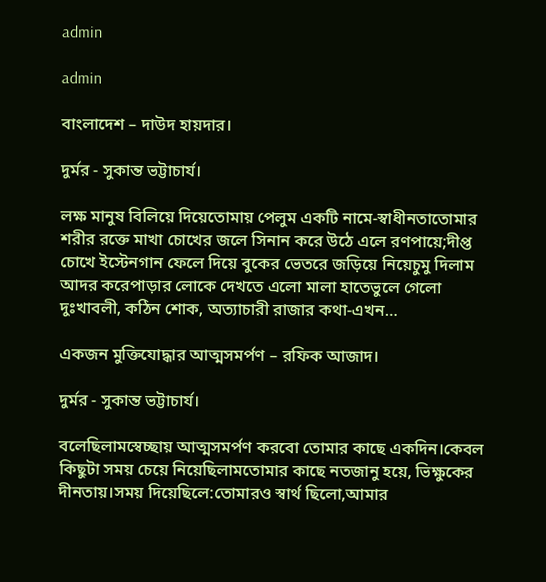admin

admin

বাংলাদেশ – দাউদ হায়দার।

দুর্মর - সুকান্ত ভট্টাচার্য।

লক্ষ মানুষ বিলিয়ে দিয়েতোমায় পেলুম একটি নামে-স্বাধীনতাতোমার শরীর রক্তে মাখা চোখের জলে সিনান করে উঠে এলে রণপায়ে;দীপ্ত চোখে ইস্টেনগান ফেলে দিয়ে বুকের ভেতরে জড়িয়ে নিয়েচুমু দিলাম আদর করেপাড়ার লোকে দেখতে এলো মালা হাতেভুলে গেলো দুঃখাবলী, কঠিন শোক, অত্যাচারী রাজার কথা-এখন…

একজন মুক্তিযোদ্ধার আত্মসমর্পণ – রফিক আজাদ।

দুর্মর - সুকান্ত ভট্টাচার্য।

বলেছিলামস্বেচ্ছায় আত্মসমর্পণ করবো তোমার কাছে একদিন।কেবল কিছুটা সময় চেয়ে নিয়েছিলামতোমার কাছে নতজানু হয়ে, ভিক্ষুকের দীনতায়।সময় দিয়েছিলে:তোমারও স্বার্থ ছিলো,আমার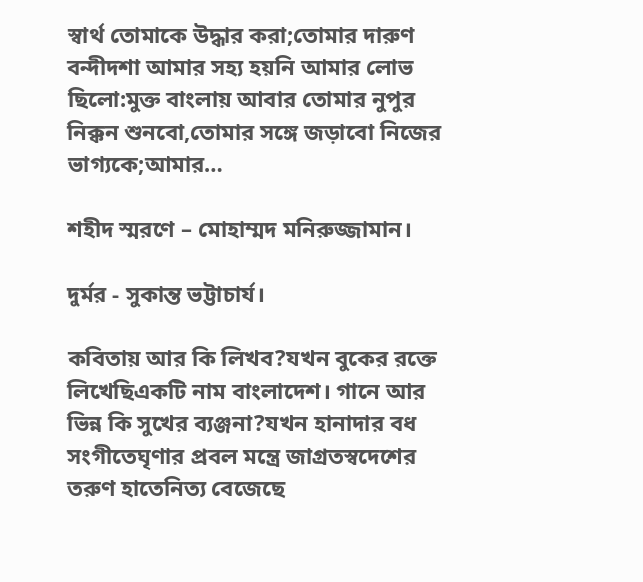স্বার্থ তোমাকে উদ্ধার করা;তোমার দারুণ বন্দীদশা আমার সহ্য হয়নি আমার লোভ ছিলো:মুক্ত বাংলায় আবার তোমার নুপুর নিক্কন শুনবো,তোমার সঙ্গে জড়াবো নিজের ভাগ্যকে;আমার…

শহীদ স্মরণে – মোহাম্মদ মনিরুজ্জামান।

দুর্মর - সুকান্ত ভট্টাচার্য।

কবিতায় আর কি লিখব?যখন বুকের রক্তে লিখেছিএকটি নাম বাংলাদেশ। গানে আর ভিন্ন কি সুখের ব্যঞ্জনা?যখন হানাদার বধ সংগীতেঘৃণার প্রবল মন্ত্রে জাগ্রতস্বদেশের তরুণ হাতেনিত্য বেজেছে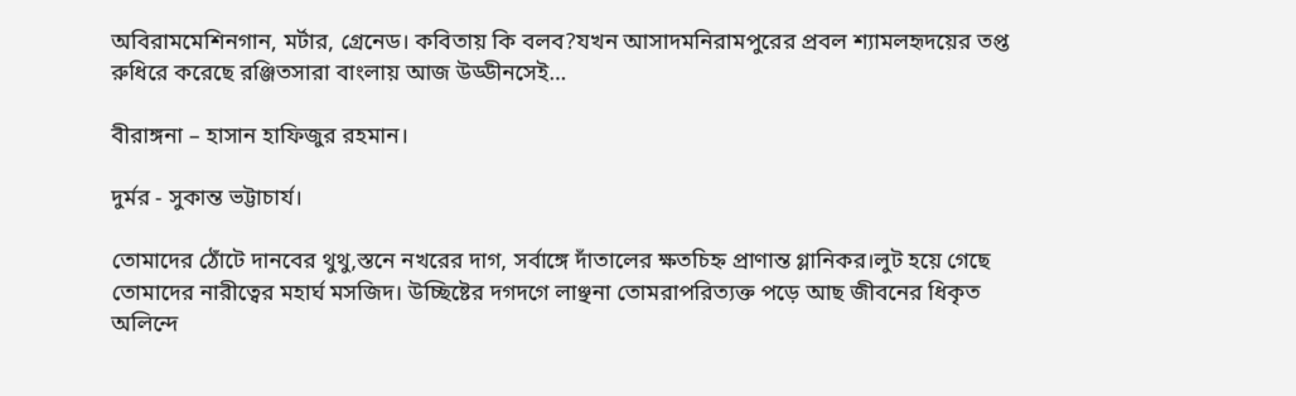অবিরামমেশিনগান, মর্টার, গ্রেনেড। কবিতায় কি বলব?যখন আসাদমনিরামপুরের প্রবল শ্যামলহৃদয়ের তপ্ত রুধিরে করেছে রঞ্জিতসারা বাংলায় আজ উড্ডীনসেই…

বীরাঙ্গনা – হাসান হাফিজুর রহমান।

দুর্মর - সুকান্ত ভট্টাচার্য।

তোমাদের ঠোঁটে দানবের থুথু,স্তনে নখরের দাগ, সর্বাঙ্গে দাঁতালের ক্ষতচিহ্ন প্রাণান্ত গ্লানিকর।লুট হয়ে গেছে তোমাদের নারীত্বের মহার্ঘ মসজিদ। উচ্ছিষ্টের দগদগে লাঞ্ছনা তোমরাপরিত্যক্ত পড়ে আছ জীবনের ধিকৃত অলিন্দে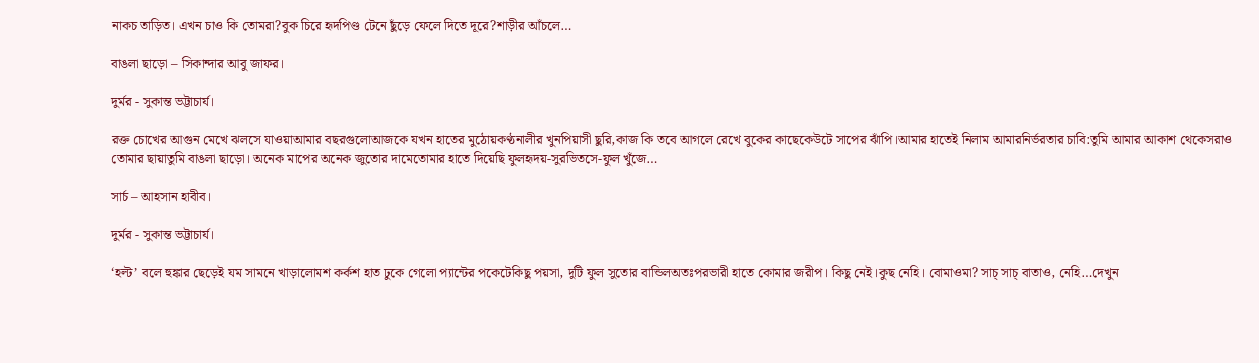নাকচ তাড়িত। এখন চাও কি তোমরা?বুক চিরে হৃদপিণ্ড টেনে ছুঁড়ে ফেলে দিতে দূরে?শাড়ীর আঁচলে…

বাঙলা ছাড়ো – সিকান্দার আবু জাফর।

দুর্মর - সুকান্ত ভট্টাচার্য।

রক্ত চোখের আগুন মেখে ঝলসে যাওয়াআমার বছরগুলোআজকে যখন হাতের মুঠোয়কণ্ঠনালীর খুনপিয়াসী ছুরি,কাজ কি তবে আগলে রেখে বুকের কাছেকেউটে সাপের ঝাঁপি।আমার হাতেই নিলাম আমারনির্ভরতার চাবি:তুমি আমার আকাশ থেকেসরাও তোমার ছায়াতুমি বাঙলা ছাড়ো। অনেক মাপের অনেক জুতোর দামেতোমার হাতে দিয়েছি ফুলহৃদয়-সুরভিতসে-ফুল খুঁজে…

সার্চ – আহসান হাবীব।

দুর্মর - সুকান্ত ভট্টাচার্য।

‘হল্ট’ বলে হুঙ্কার ছেড়েই যম সামনে খাড়ালোমশ কর্কশ হাত ঢুকে গেলো প্যান্টের পকেটেকিছু পয়সা, দুটি ফুল সুতোর বান্ডিলঅতঃপরভারী হাতে কোমার জরীপ। কিছু নেই।কুছ নেহি। বোমাওমা? সাচ্ সাচ্ বাতাও, নেহি…দেখুন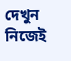দেখুন নিজেই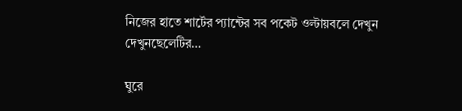নিজের হাতে শার্টের প্যান্টের সব পকেট ওল্টায়বলে দেখুন দেখুনছেলেটির…

ঘুরে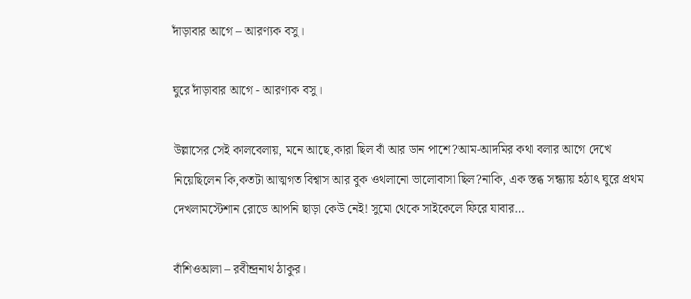দাঁড়াবার আগে – আরণ্যক বসু।

ঘুরে দাঁড়াবার আগে - আরণ্যক বসু।

উল্লাসের সেই কালবেলায়, মনে আছে,কারা ছিল বাঁ আর ডান পাশে?আম-আদমির কথা বলার আগে দেখে নিয়েছিলেন কি,কতটা আত্মগত বিশ্বাস আর বুক ওথলানো ভালোবাসা ছিল?নাকি, এক স্তব্ধ সন্ধ্যায় হঠাৎ ঘুরে প্রথম দেখলামস্টেশান রোডে আপনি ছাড়া কেউ নেই! সুমো থেকে সাইকেলে ফিরে যাবার…

বাঁশিওআলা – রবীন্দ্রনাথ ঠাকুর।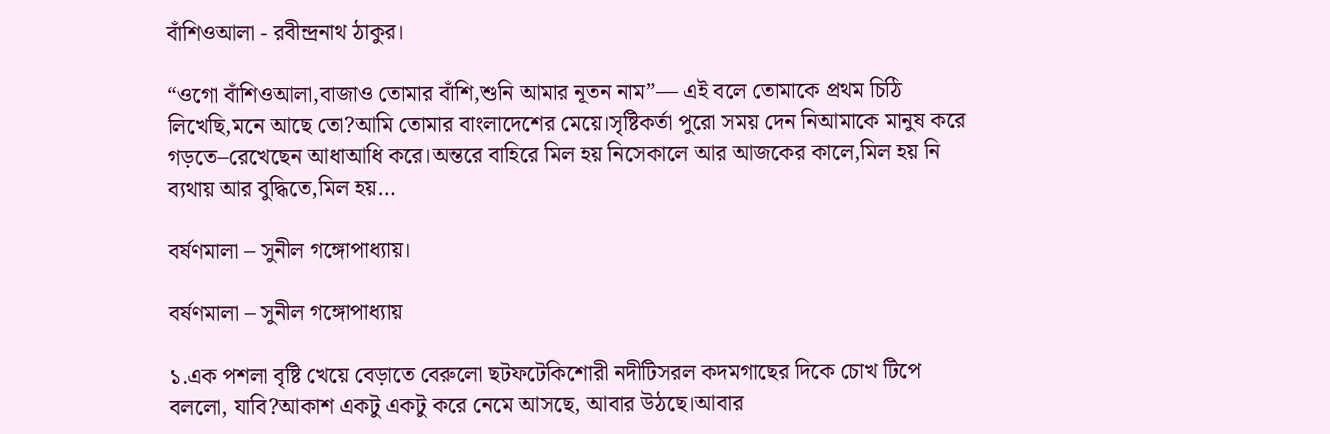বাঁশিওআলা - রবীন্দ্রনাথ ঠাকুর।

“ওগো বাঁশিওআলা,বাজাও তোমার বাঁশি,শুনি আমার নূতন নাম”— এই বলে তোমাকে প্রথম চিঠি লিখেছি,মনে আছে তো?আমি তোমার বাংলাদেশের মেয়ে।সৃষ্টিকর্তা পুরো সময় দেন নিআমাকে মানুষ করে গড়তে–রেখেছেন আধাআধি করে।অন্তরে বাহিরে মিল হয় নিসেকালে আর আজকের কালে,মিল হয় নি ব্যথায় আর বুদ্ধিতে,মিল হয়…

বর্ষণমালা – সুনীল গঙ্গোপাধ্যায়।

বর্ষণমালা – সুনীল গঙ্গোপাধ্যায়

১.এক পশলা বৃষ্টি খেয়ে বেড়াতে বেরুলো ছটফটেকিশোরী নদীটিসরল কদমগাছের দিকে চোখ টিপে বললো, যাবি?আকাশ একটু একটু করে নেমে আসছে, আবার উঠছে।আবার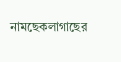নামছেকলাগাছের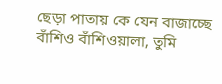ছেড়া পাতায় কে যেন বাজাচ্ছে বাঁশিও বাঁশিওয়ালা, তুমি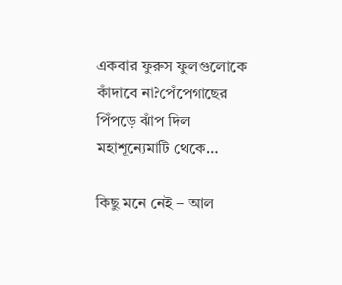একবার ফুরুস ফুলগুলোকে কাঁদাবে না?পেঁপেগাছের পিঁপড়ে ঝাঁপ দিল মহাশূন্যেমাটি থেকে…

কিছু মনে নেই – আল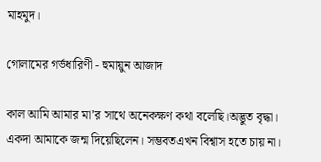মাহমুদ।

গোলামের গর্ভধারিণী - হুমায়ুন আজাদ

কাল আমি আমার মা’র সাথে অনেকক্ষণ কথা বলেছি।অদ্ভুত বৃদ্ধা। একদা আমাকে জন্ম দিয়েছিলেন। সম্ভবতএখন বিশ্বাস হতে চায় না।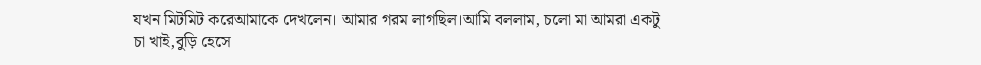যখন মিটমিট করেআমাকে দেখলেন। আমার গরম লাগছিল।আমি বললাম, চলো মা আমরা একটু চা খাই,বুড়ি হেসে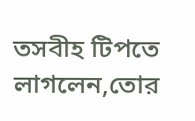তসবীহ টিপতে লাগলেন,তোর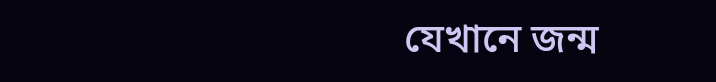যেখানে জন্ম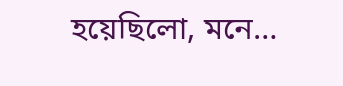হয়েছিলো, মনে…